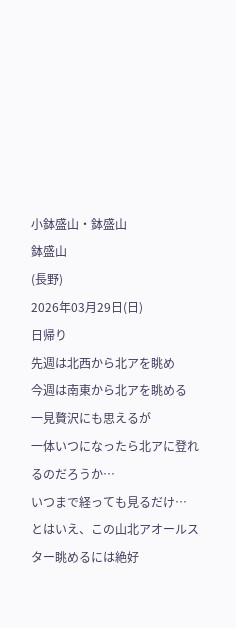小鉢盛山・鉢盛山
鉢盛山
(長野)
2026年03月29日(日)
日帰り
先週は北西から北アを眺め
今週は南東から北アを眺める
一見贅沢にも思えるが
一体いつになったら北アに登れるのだろうか…
いつまで経っても見るだけ…
とはいえ、この山北アオールスター眺めるには絶好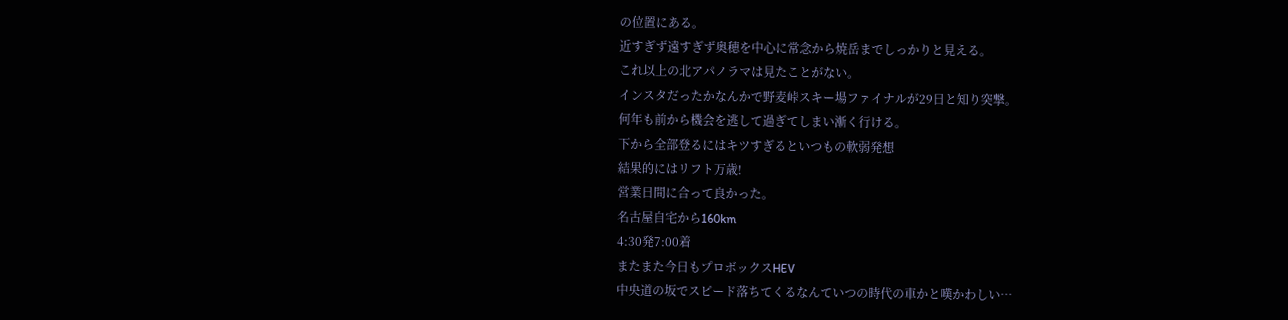の位置にある。
近すぎず遠すぎず奥穂を中心に常念から焼岳までしっかりと見える。
これ以上の北アパノラマは見たことがない。
インスタだったかなんかで野麦峠スキー場ファイナルが29日と知り突撃。
何年も前から機会を逃して過ぎてしまい漸く行ける。
下から全部登るにはキツすぎるといつもの軟弱発想
結果的にはリフト万歳!
営業日間に合って良かった。
名古屋自宅から160km
4:30発7:00着
またまた今日もプロボックスHEV
中央道の坂でスピード落ちてくるなんていつの時代の車かと嘆かわしい…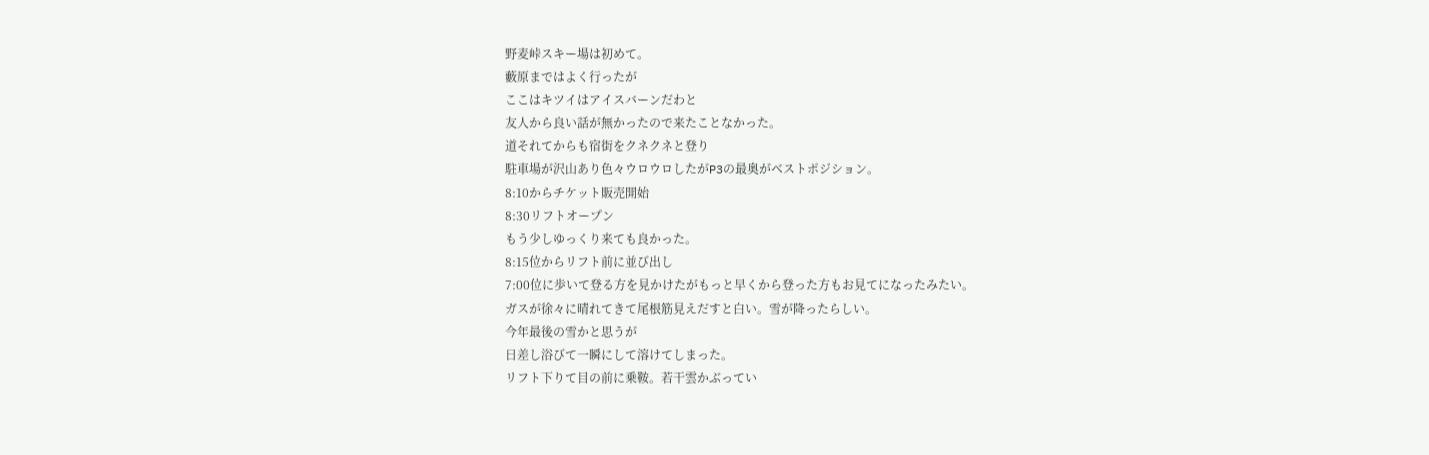野麦峠スキー場は初めて。
藪原まではよく行ったが
ここはキツイはアイスバーンだわと
友人から良い話が無かったので来たことなかった。
道それてからも宿街をクネクネと登り
駐車場が沢山あり色々ウロウロしたがP3の最奥がベストポジション。
8:10からチケット販売開始
8:30リフトオープン
もう少しゆっくり来ても良かった。
8:15位からリフト前に並び出し
7:00位に歩いて登る方を見かけたがもっと早くから登った方もお見てになったみたい。
ガスが徐々に晴れてきて尾根筋見えだすと白い。雪が降ったらしい。
今年最後の雪かと思うが
日差し浴びて一瞬にして溶けてしまった。
リフト下りて目の前に乗鞍。若干雲かぶってい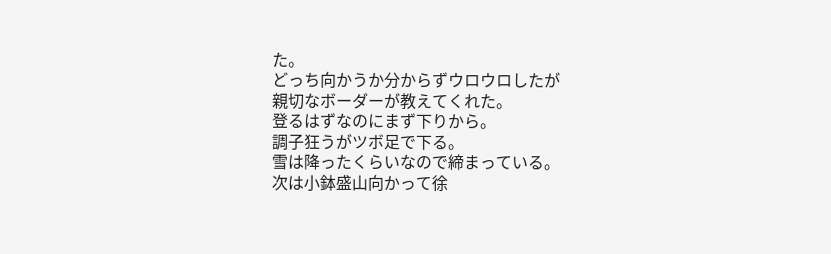た。
どっち向かうか分からずウロウロしたが
親切なボーダーが教えてくれた。
登るはずなのにまず下りから。
調子狂うがツボ足で下る。
雪は降ったくらいなので締まっている。
次は小鉢盛山向かって徐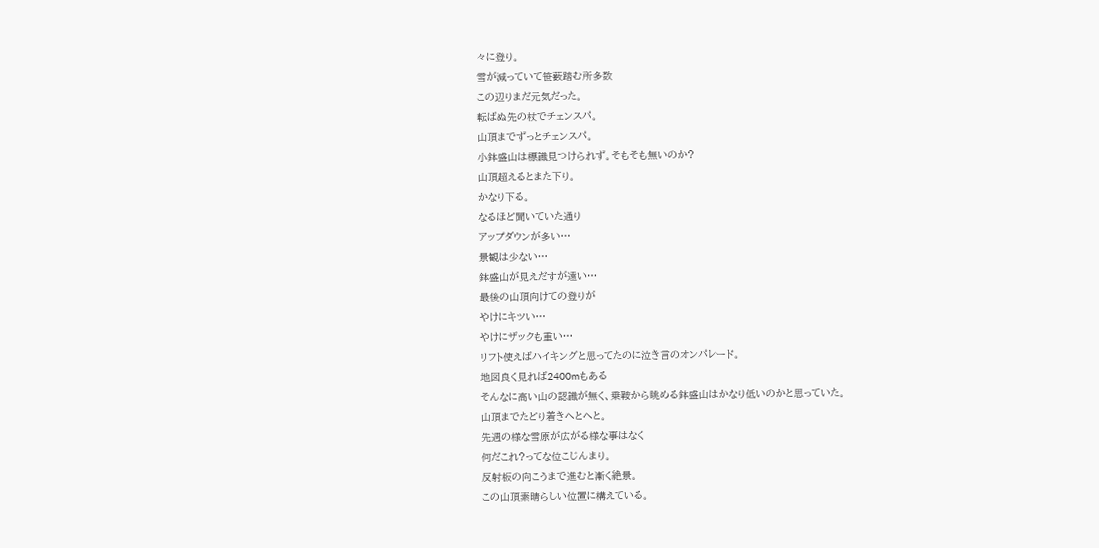々に登り。
雪が減っていて笹薮踏む所多数
この辺りまだ元気だった。
転ばぬ先の杖でチェンスパ。
山頂までずっとチェンスパ。
小鉢盛山は標識見つけられず。そもそも無いのか?
山頂超えるとまた下り。
かなり下る。
なるほど聞いていた通り
アップダウンが多い…
景観は少ない…
鉢盛山が見えだすが遠い…
最後の山頂向けての登りが
やけにキツい…
やけにザックも重い…
リフト使えばハイキングと思ってたのに泣き言のオンパレード。
地図良く見れば2400mもある
そんなに高い山の認識が無く、乗鞍から眺める鉢盛山はかなり低いのかと思っていた。
山頂までたどり着きへとへと。
先週の様な雪原が広がる様な事はなく
何だこれ?ってな位こじんまり。
反射板の向こうまで進むと漸く絶景。
この山頂素晴らしい位置に構えている。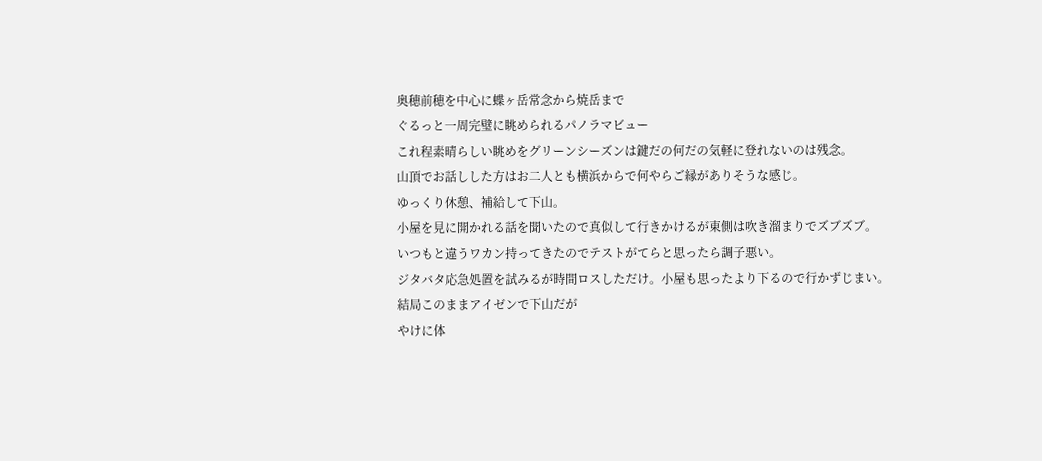奥穂前穂を中心に蝶ヶ岳常念から焼岳まで
ぐるっと一周完璧に眺められるパノラマビュー
これ程素晴らしい眺めをグリーンシーズンは鍵だの何だの気軽に登れないのは残念。
山頂でお話しした方はお二人とも横浜からで何やらご縁がありそうな感じ。
ゆっくり休憩、補給して下山。
小屋を見に開かれる話を聞いたので真似して行きかけるが東側は吹き溜まりでズブズブ。
いつもと違うワカン持ってきたのでテストがてらと思ったら調子悪い。
ジタバタ応急処置を試みるが時間ロスしただけ。小屋も思ったより下るので行かずじまい。
結局このままアイゼンで下山だが
やけに体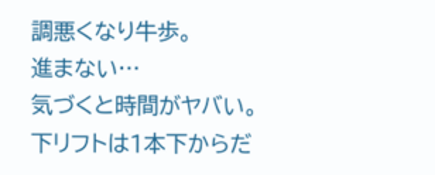調悪くなり牛歩。
進まない…
気づくと時間がヤバい。
下リフトは1本下からだ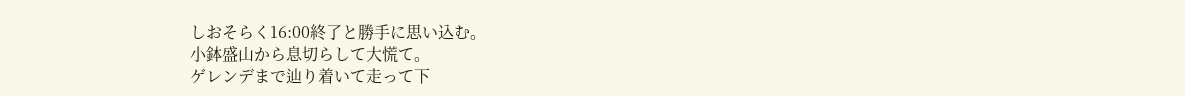しおそらく16:00終了と勝手に思い込む。
小鉢盛山から息切らして大慌て。
ゲレンデまで辿り着いて走って下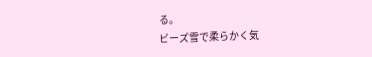る。
ビーズ雪で柔らかく気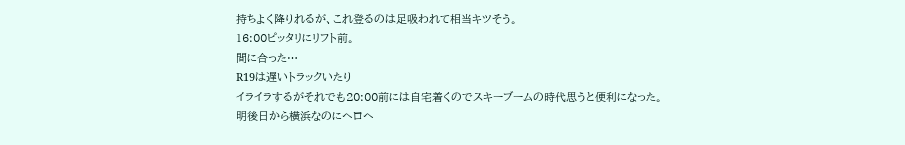持ちよく降りれるが、これ登るのは足吸われて相当キツそう。
16:00ピッタリにリフト前。
間に合った…
R19は遅いトラックいたり
イライラするがそれでも20:00前には自宅着くのでスキーブームの時代思うと便利になった。
明後日から横浜なのにヘロヘ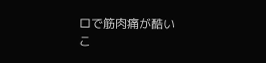ロで筋肉痛が酷い
こ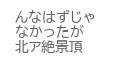んなはずじゃなかったが
北ア絶景頂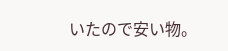いたので安い物。